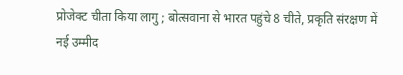प्रोजेक्ट चीता किया लागु ; बोत्सवाना से भारत पहुंचे 8 चीते, प्रकृति संरक्षण में नई उम्मीद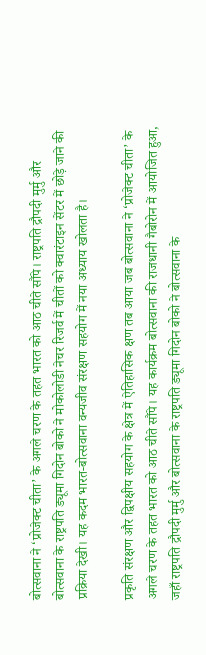बोत्सवाना ने ‘प्रोजेक्ट चीता’ के अगले चरण के तहत भारत को आठ चीते सौंपे। राष्ट्रपति द्रौपदी मुर्मु और बोत्सवाना के राष्ट्रपति ड्यूमा गिदोन बोको ने मोकोलोडी नेचर रिजर्व में चीतों को क्वारंटाइन सेंटर में छोड़े जाने की प्रक्रिया देखी। यह कदम भारत-बोत्सवाना वन्यजीव संरक्षण सहयोग में नया अध्याय खोलता है।

प्रकृति संरक्षण और द्विपक्षीय सहयोग के क्षेत्र में ऐतिहासिक क्षण तब आया जब बोत्सवाना ने ‘प्रोजेक्ट चीता’ के अगले चरण के तहत भारत को आठ चीते सौंपे। यह कार्यक्रम बोत्सवाना की राजधानी गैबोरोन में आयोजित हुआ, जहाँ राष्ट्रपति द्रौपदी मुर्मु और बोत्सवाना के राष्ट्रपति ड्यूमा गिदोन बोको ने बोत्सवाना के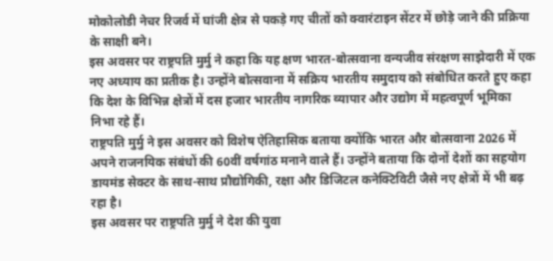मोकोलोडी नेचर रिजर्व में घांजी क्षेत्र से पकड़े गए चीतों को क्वारंटाइन सेंटर में छोड़े जाने की प्रक्रिया के साक्षी बने।
इस अवसर पर राष्ट्रपति मुर्मु ने कहा कि यह क्षण भारत-बोत्सवाना वन्यजीव संरक्षण साझेदारी में एक नए अध्याय का प्रतीक है। उन्होंने बोत्सवाना में सक्रिय भारतीय समुदाय को संबोधित करते हुए कहा कि देश के विभिन्न क्षेत्रों में दस हजार भारतीय नागरिक व्यापार और उद्योग में महत्वपूर्ण भूमिका निभा रहे हैं।
राष्ट्रपति मुर्मु ने इस अवसर को विशेष ऐतिहासिक बताया क्योंकि भारत और बोत्सवाना 2026 में अपने राजनयिक संबंधों की 60वीं वर्षगांठ मनाने वाले हैं। उन्होंने बताया कि दोनों देशों का सहयोग डायमंड सेक्टर के साथ-साथ प्रौद्योगिकी, रक्षा और डिजिटल कनेक्टिविटी जैसे नए क्षेत्रों में भी बढ़ रहा है।
इस अवसर पर राष्ट्रपति मुर्मु ने देश की युवा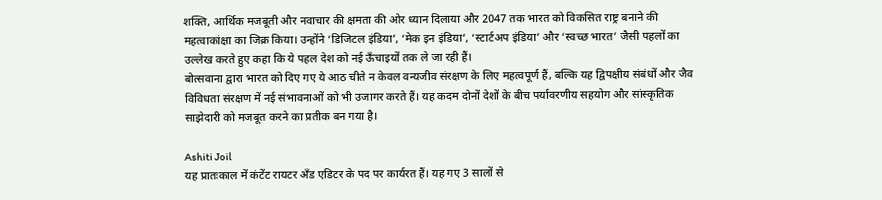शक्ति, आर्थिक मजबूती और नवाचार की क्षमता की ओर ध्यान दिलाया और 2047 तक भारत को विकसित राष्ट्र बनाने की महत्वाकांक्षा का जिक्र किया। उन्होंने ‘डिजिटल इंडिया’, ‘मेक इन इंडिया’, ‘स्टार्टअप इंडिया’ और ‘स्वच्छ भारत’ जैसी पहलों का उल्लेख करते हुए कहा कि ये पहल देश को नई ऊँचाइयों तक ले जा रही हैं।
बोत्सवाना द्वारा भारत को दिए गए ये आठ चीते न केवल वन्यजीव संरक्षण के लिए महत्वपूर्ण हैं, बल्कि यह द्विपक्षीय संबंधों और जैव विविधता संरक्षण में नई संभावनाओं को भी उजागर करते हैं। यह कदम दोनों देशों के बीच पर्यावरणीय सहयोग और सांस्कृतिक साझेदारी को मजबूत करने का प्रतीक बन गया है।

Ashiti Joil
यह प्रातःकाल में कंटेंट रायटर अँड एडिटर के पद पर कार्यरत हैं। यह गए 3 सालों से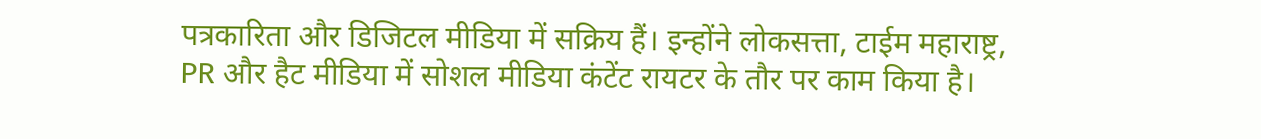पत्रकारिता और डिजिटल मीडिया में सक्रिय हैं। इन्होंने लोकसत्ता, टाईम महाराष्ट्र, PR और हैट मीडिया में सोशल मीडिया कंटेंट रायटर के तौर पर काम किया है।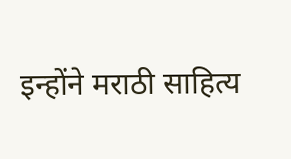इन्होंने मराठी साहित्य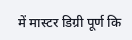में मास्टर डिग्री पूर्ण कि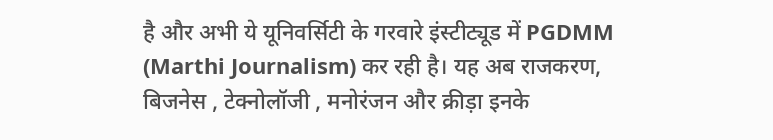है और अभी ये यूनिवर्सिटी के गरवारे इंस्टीट्यूड में PGDMM (Marthi Journalism) कर रही है। यह अब राजकरण, बिजनेस , टेक्नोलॉजी , मनोरंजन और क्रीड़ा इनके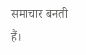समाचार बनती हैं।